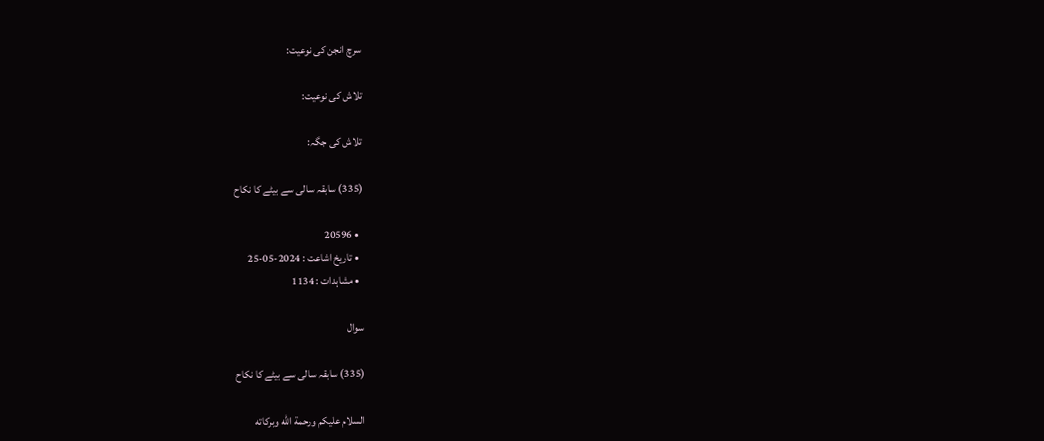سرچ انجن کی نوعیت:

تلاش کی نوعیت:

تلاش کی جگہ:

(335) سابقہ سالی سے بیٹے کا نکاح

  • 20596
  • تاریخ اشاعت : 2024-05-25
  • مشاہدات : 1134

سوال

(335) سابقہ سالی سے بیٹے کا نکاح

السلام عليكم ورحمة الله وبركاته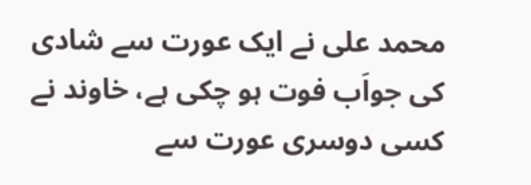محمد علی نے ایک عورت سے شادی کی جواَب فوت ہو چکی ہے، خاوند نے کسی دوسری عورت سے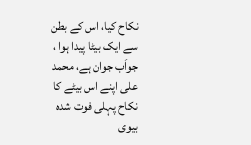نکاح کیا، اس کے بطن سے ایک بیٹا پیدا ہوا ، جواَب جوان ہے، محمد علی اپنے اس بیٹے کا نکاح پہلی فوت شدہ بیوی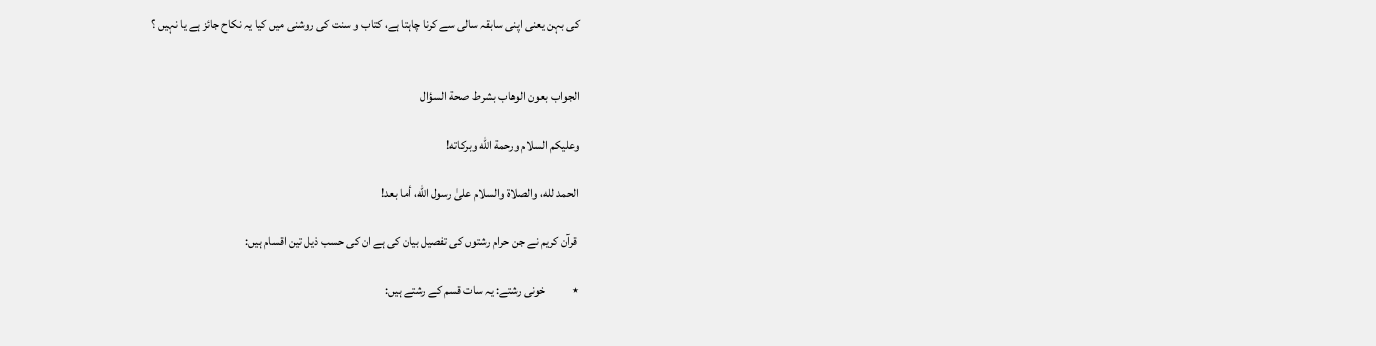کی بہن یعنی اپنی سابقہ سالی سے کرنا چاہتا ہے، کتاب و سنت کی روشنی میں کیا یہ نکاح جائز ہے یا نہیں ؟


الجواب بعون الوهاب بشرط صحة السؤال

وعلیکم السلام ورحمة الله وبرکاته!

الحمد لله، والصلاة والسلام علىٰ رسول الله، أما بعد!

 قرآن کریم نے جن حرام رشتوں کی تفصیل بیان کی ہے ان کی حسب ذیل تین اقسام ہیں:

٭           خونی رشتے: یہ سات قسم کے رشتے ہیں: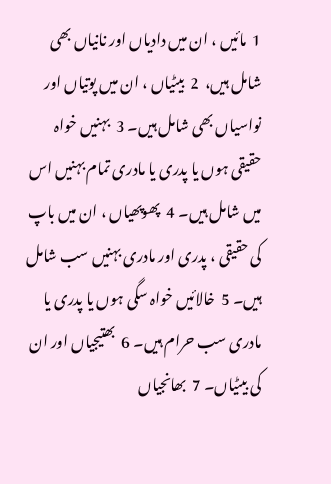1  مائیں ، ان میں دادیاں اور نانیاں بھی شامل ہیں،  2  بیٹیاں ، ان میں پوتیاں اور نواسیاں بھی شامل ہیں۔ 3  بہنیں خواہ حقیقی ہوں یا پدری یا مادری تمام بہنیں اس میں شامل ہیں۔ 4  پھوپھیاں ، ان میں باپ کی حقیقی ، پدری اور مادری بہنیں سب شامل ہیں۔ 5  خالائیں خواہ سگی ہوں یا پدری یا مادری سب حرام ہیں۔ 6  بھتیجیاں اور ان کی بیٹیاں۔ 7  بھانجیاں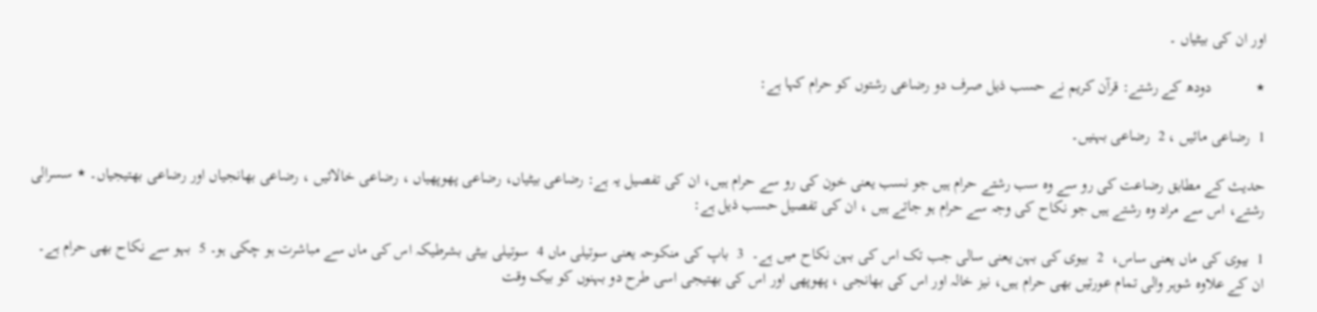اور ان کی بیٹیاں ۔

٭           دودھ کے رشتے: قرآن کریم نے حسب ذیل صرف دو رضاعی رشتوں کو حرام کہا ہے:

1  رضاعی مائیں ، 2  رضاعی بہنیں۔

حدیث کے مطابق رضاعت کی رو سے وہ سب رشتے حرام ہیں جو نسب یعنی خون کی رو سے حرام ہیں، ان کی تفصیل یہ ہے: رضاعی بیٹیاں، رضاعی پھوپھیاں ، رضاعی خالائیں ، رضاعی بھانجیاں اور رضاعی بھتیجیاں۔ ٭ سسرالی رشتے، اس سے مراد وہ رشتے ہیں جو نکاح کی وجہ سے حرام ہو جاتے ہیں ، ان کی تفصیل حسب ذیل ہے:

1  بیوی کی ماں یعنی ساس،  2  بیوی کی بہن یعنی سالی جب تک اس کی بہن نکاح میں ہے۔  3  باپ کی منکوحہ یعنی سوتیلی ماں 4  سوتیلی بیٹی بشرطیکہ اس کی ماں سے مباشرت ہو چکی ہو۔ 5  بہو سے نکاح بھی حرام ہے۔ ان کے علاوہ شوہر والی تمام عورتیں بھی حرام ہیں، نیز خالہ اور اس کی بھانجی ، پھوپھی اور اس کی بھتیجی اسی طرح دو بہنوں کو بیک وقت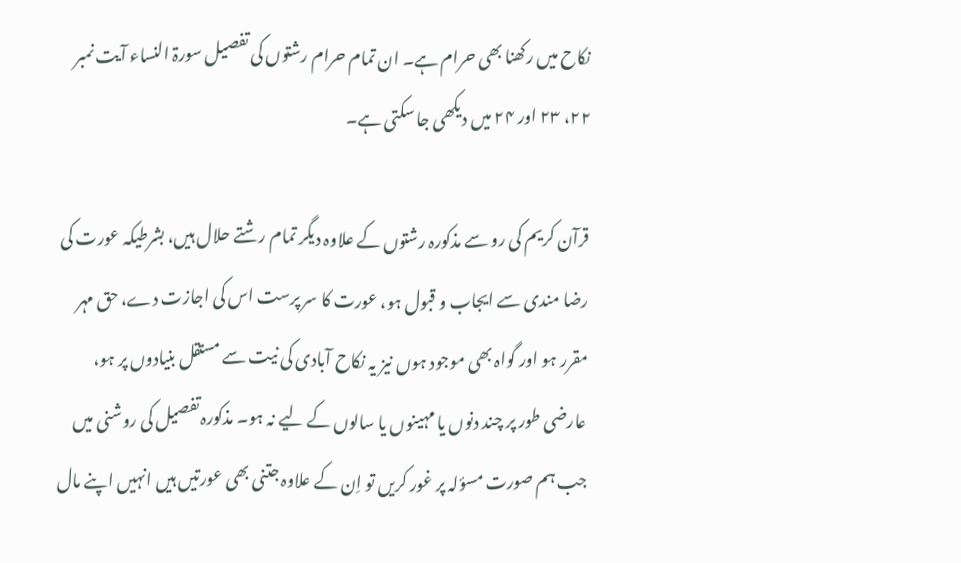نکاح میں رکھنا بھی حرام ہے۔ ان تمام حرام رشتوں کی تفصیل سورۃ النساء آیت نمبر ۲۲، ۲۳ اور ۲۴ میں دیکھی جا سکتی ہے۔

قرآن کریم کی رو سے مذکورہ رشتوں کے علاوہ دیگر تمام رشتے حلال ہیں، بشرطیکہ عورت کی رضا مندی سے ایجاب و قبول ہو، عورت کا سر پرست اس کی اجازت دے، حق مہر مقرر ہو اور گواہ بھی موجود ہوں نیز یہ نکاح آبادی کی نیت سے مستقل بنیادوں پر ہو، عارضی طور پر چند دنوں یا مہینوں یا سالوں کے لیے نہ ہو۔ مذکورہ تفصیل کی روشنی میں جب ہم صورت مسؤلہ پر غور کریں تو اِن کے علاوہ جتنی بھی عورتیں ہیں انہیں اپنے مال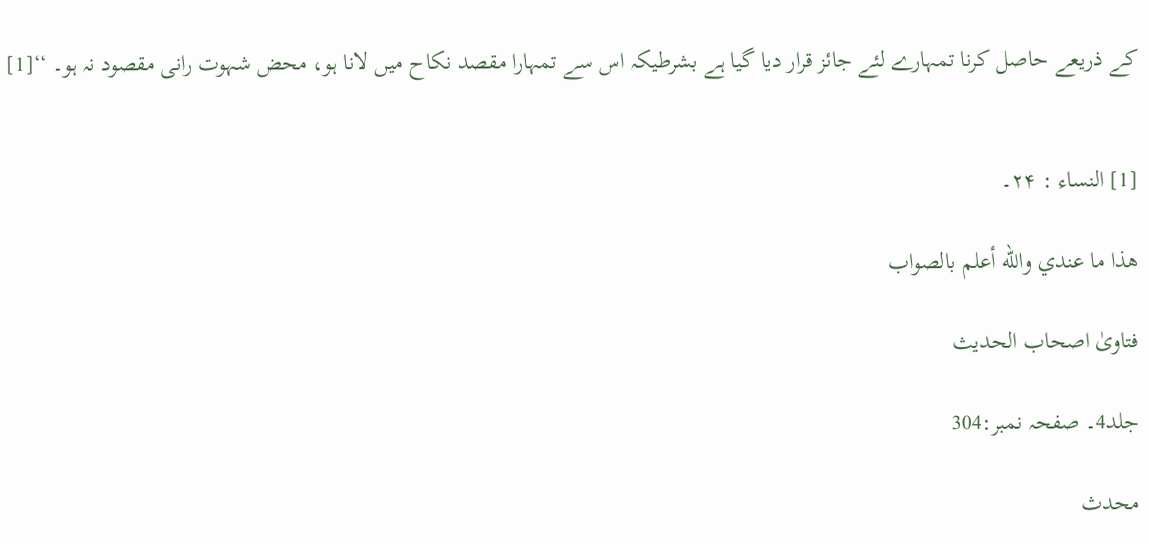کے ذریعے حاصل کرنا تمہارے لئے جائز قرار دیا گیا ہے بشرطیکہ اس سے تمہارا مقصد نکاح میں لانا ہو، محض شہوت رانی مقصود نہ ہو۔ ‘‘[1]


[1] النساء : ۲۴۔

ھذا ما عندي والله أعلم بالصواب

فتاویٰ اصحاب الحدیث

جلد4۔ صفحہ نمبر:304

محدث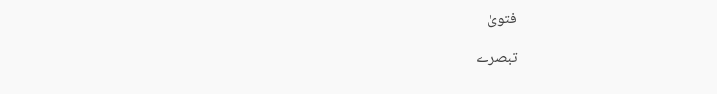فتویٰ

تبصرے